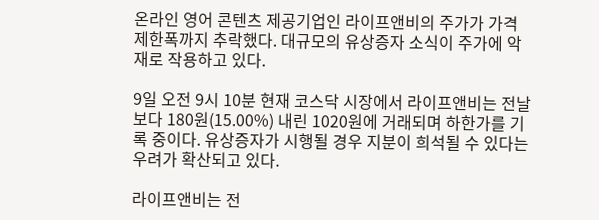온라인 영어 콘텐츠 제공기업인 라이프앤비의 주가가 가격제한폭까지 추락했다. 대규모의 유상증자 소식이 주가에 악재로 작용하고 있다.

9일 오전 9시 10분 현재 코스닥 시장에서 라이프앤비는 전날보다 180원(15.00%) 내린 1020원에 거래되며 하한가를 기록 중이다. 유상증자가 시행될 경우 지분이 희석될 수 있다는 우려가 확산되고 있다.

라이프앤비는 전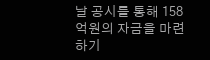날 공시를 통해 158억원의 자금을 마련하기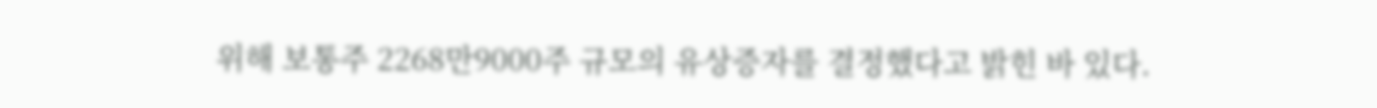위해 보통주 2268만9000주 규모의 유상증자를 결정했다고 밝힌 바 있다.